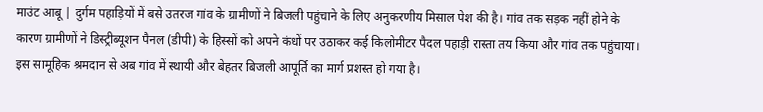माउंट आबू | दुर्गम पहाड़ियों में बसे उतरज गांव के ग्रामीणों ने बिजली पहुंचाने के लिए अनुकरणीय मिसाल पेश की है। गांव तक सड़क नहीं होने के कारण ग्रामीणों ने डिस्ट्रीब्यूशन पैनल (डीपी) के हिस्सों को अपने कंधों पर उठाकर कई किलोमीटर पैदल पहाड़ी रास्ता तय किया और गांव तक पहुंचाया। इस सामूहिक श्रमदान से अब गांव में स्थायी और बेहतर बिजली आपूर्ति का मार्ग प्रशस्त हो गया है।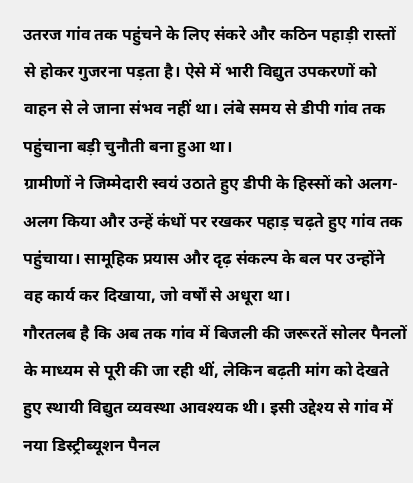उतरज गांव तक पहुंचने के लिए संकरे और कठिन पहाड़ी रास्तों से होकर गुजरना पड़ता है। ऐसे में भारी विद्युत उपकरणों को वाहन से ले जाना संभव नहीं था। लंबे समय से डीपी गांव तक पहुंचाना बड़ी चुनौती बना हुआ था।
ग्रामीणों ने जिम्मेदारी स्वयं उठाते हुए डीपी के हिस्सों को अलग-अलग किया और उन्हें कंधों पर रखकर पहाड़ चढ़ते हुए गांव तक पहुंचाया। सामूहिक प्रयास और दृढ़ संकल्प के बल पर उन्होंने वह कार्य कर दिखाया, जो वर्षों से अधूरा था।
गौरतलब है कि अब तक गांव में बिजली की जरूरतें सोलर पैनलों के माध्यम से पूरी की जा रही थीं, लेकिन बढ़ती मांग को देखते हुए स्थायी विद्युत व्यवस्था आवश्यक थी। इसी उद्देश्य से गांव में नया डिस्ट्रीब्यूशन पैनल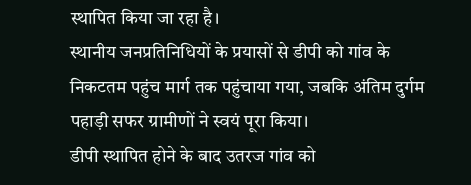स्थापित किया जा रहा है।
स्थानीय जनप्रतिनिधियों के प्रयासों से डीपी को गांव के निकटतम पहुंच मार्ग तक पहुंचाया गया, जबकि अंतिम दुर्गम पहाड़ी सफर ग्रामीणों ने स्वयं पूरा किया।
डीपी स्थापित होने के बाद उतरज गांव को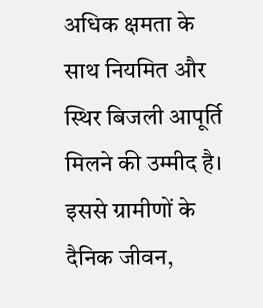अधिक क्षमता के साथ नियमित और स्थिर बिजली आपूर्ति मिलने की उम्मीद है। इससे ग्रामीणों के दैनिक जीवन,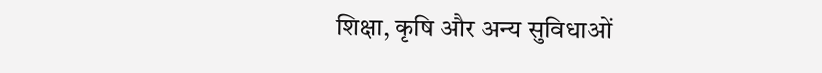शिक्षा, कृषि और अन्य सुविधाओं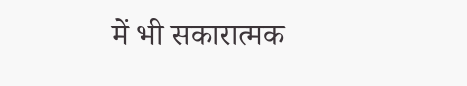में भी सकारात्मक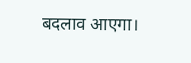बदलाव आएगा।